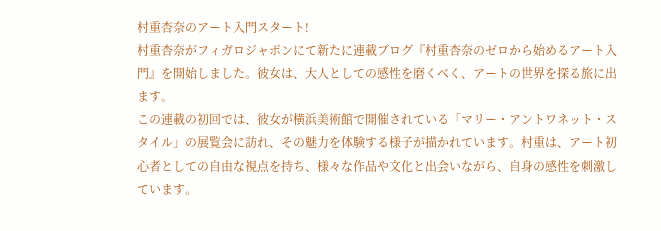村重杏奈のアート入門スタート!
村重杏奈がフィガロジャポンにて新たに連載ブログ『村重杏奈のゼロから始めるアート入門』を開始しました。彼女は、大人としての感性を磨くべく、アートの世界を探る旅に出ます。
この連載の初回では、彼女が横浜美術館で開催されている「マリー・アントワネット・スタイル」の展覧会に訪れ、その魅力を体験する様子が描かれています。村重は、アート初心者としての自由な視点を持ち、様々な作品や文化と出会いながら、自身の感性を刺激しています。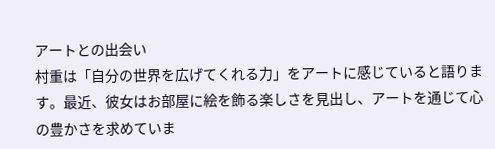アートとの出会い
村重は「自分の世界を広げてくれる力」をアートに感じていると語ります。最近、彼女はお部屋に絵を飾る楽しさを見出し、アートを通じて心の豊かさを求めていま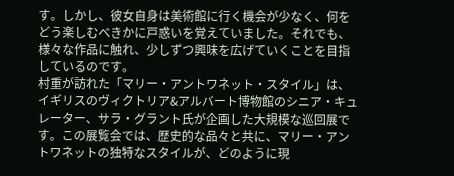す。しかし、彼女自身は美術館に行く機会が少なく、何をどう楽しむべきかに戸惑いを覚えていました。それでも、様々な作品に触れ、少しずつ興味を広げていくことを目指しているのです。
村重が訪れた「マリー・アントワネット・スタイル」は、イギリスのヴィクトリア&アルバート博物館のシニア・キュレーター、サラ・グラント氏が企画した大規模な巡回展です。この展覧会では、歴史的な品々と共に、マリー・アントワネットの独特なスタイルが、どのように現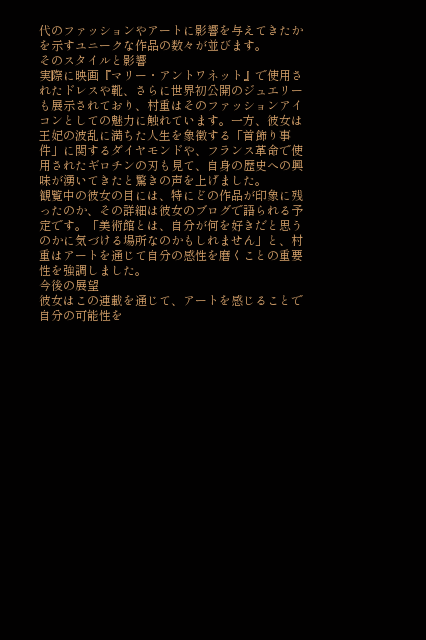代のファッションやアートに影響を与えてきたかを示すユニークな作品の数々が並びます。
そのスタイルと影響
実際に映画『マリー・アントワネット』で使用されたドレスや靴、さらに世界初公開のジュエリーも展示されており、村重はそのファッションアイコンとしての魅力に触れています。一方、彼女は王妃の波乱に満ちた人生を象徴する「首飾り事件」に関するダイヤモンドや、フランス革命で使用されたギロチンの刃も見て、自身の歴史への興味が湧いてきたと驚きの声を上げました。
観覧中の彼女の目には、特にどの作品が印象に残ったのか、その詳細は彼女のブログで語られる予定です。「美術館とは、自分が何を好きだと思うのかに気づける場所なのかもしれません」と、村重はアートを通じて自分の感性を磨くことの重要性を強調しました。
今後の展望
彼女はこの連載を通じて、アートを感じることで自分の可能性を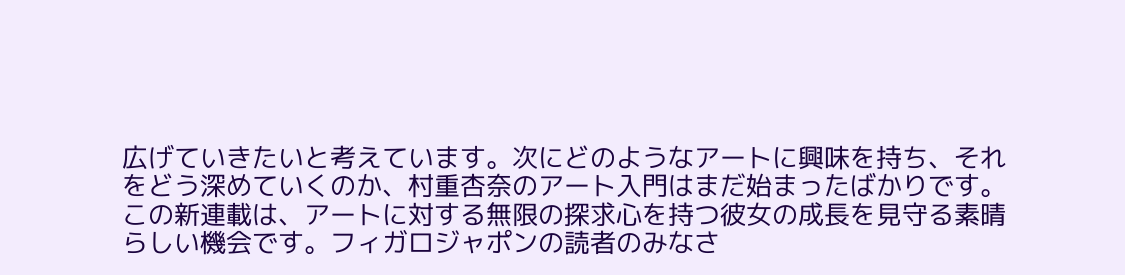広げていきたいと考えています。次にどのようなアートに興味を持ち、それをどう深めていくのか、村重杏奈のアート入門はまだ始まったばかりです。
この新連載は、アートに対する無限の探求心を持つ彼女の成長を見守る素晴らしい機会です。フィガロジャポンの読者のみなさ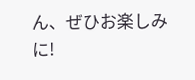ん、ぜひお楽しみに!